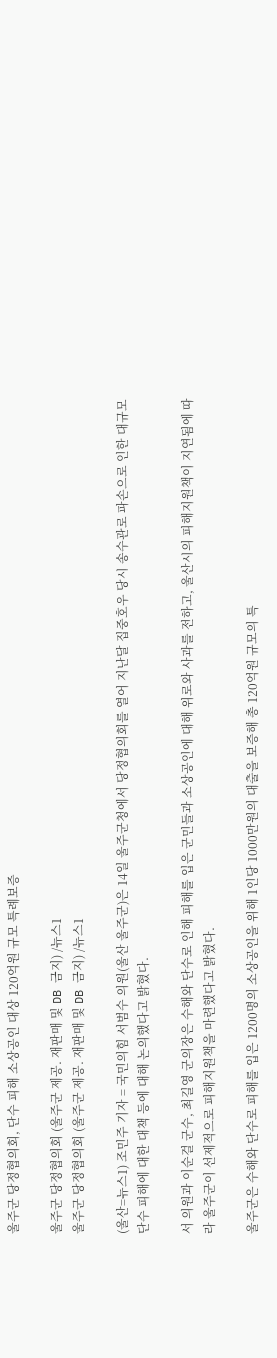울주군 당정협의회, 단수 피해 소상공인 대상 120억원 규모 특례보증

울주군 당정협의회 (울주군 제공. 재판매 및 DB 금지) /뉴스1
울주군 당정협의회 (울주군 제공. 재판매 및 DB 금지) /뉴스1

(울산=뉴스1) 조민주 기자 = 국민의힘 서범수 의원(울산 울주군)은 14일 울주군청에서 당정협의회를 열어 지난달 집중호우 당시 송수관로 파손으로 인한 대규모 단수 피해에 대한 대책 등에 대해 논의했다고 밝혔다.

서 의원과 이순걸 군수, 최길영 군의장은 수해와 단수로 인해 피해를 입은 군민들과 소상공인에 대해 위로와 사과를 전하고, 울산시의 피해지원책이 지연됨에 따라 울주군이 선제적으로 피해지원책을 마련했다고 밝혔다.

울주군은 수해와 단수로 피해를 입은 1200명의 소상공인을 위해 1인당 1000만원의 대출을 보증해 총 120억원 규모의 특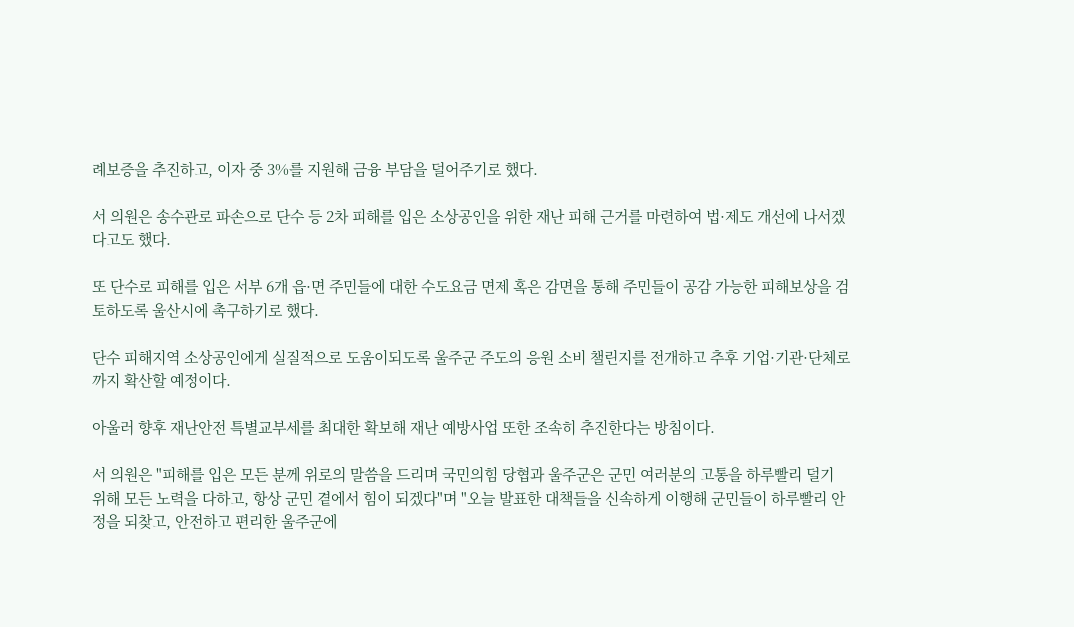례보증을 추진하고, 이자 중 3%를 지원해 금융 부담을 덜어주기로 했다.

서 의원은 송수관로 파손으로 단수 등 2차 피해를 입은 소상공인을 위한 재난 피해 근거를 마련하여 법·제도 개선에 나서겠다고도 했다.

또 단수로 피해를 입은 서부 6개 읍·면 주민들에 대한 수도요금 면제 혹은 감면을 통해 주민들이 공감 가능한 피해보상을 검토하도록 울산시에 촉구하기로 했다.

단수 피해지역 소상공인에게 실질적으로 도움이되도록 울주군 주도의 응원 소비 챌린지를 전개하고 추후 기업·기관·단체로까지 확산할 예정이다.

아울러 향후 재난안전 특별교부세를 최대한 확보해 재난 예방사업 또한 조속히 추진한다는 방침이다.

서 의원은 "피해를 입은 모든 분께 위로의 말씀을 드리며 국민의힘 당협과 울주군은 군민 여러분의 고통을 하루빨리 덜기 위해 모든 노력을 다하고, 항상 군민 곁에서 힘이 되겠다"며 "오늘 발표한 대책들을 신속하게 이행해 군민들이 하루빨리 안정을 되찾고, 안전하고 편리한 울주군에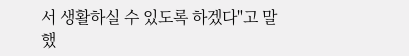서 생활하실 수 있도록 하겠다"고 말했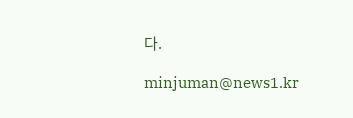다.

minjuman@news1.kr